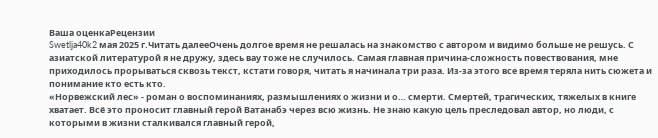Ваша оценкаРецензии
Swetlja40k2 мая 2025 г.Читать далееОчень долгое время не решалась на знакомство с автором и видимо больше не решусь. С азиатской литературой я не дружу, здесь вау тоже не случилось. Самая главная причина-сложность повествования, мне приходилось прорываться сквозь текст, кстати говоря, читать я начинала три раза. Из-за этого все время теряла нить сюжета и понимание кто есть кто.
«Норвежский лес» - роман о воспоминаниях, размышлениях о жизни и о… смерти. Смертей, трагических, тяжелых в книге хватает. Всё это проносит главный герой Ватанабэ через всю жизнь. Не знаю какую цель преследовал автор, но люди, с которыми в жизни сталкивался главный герой,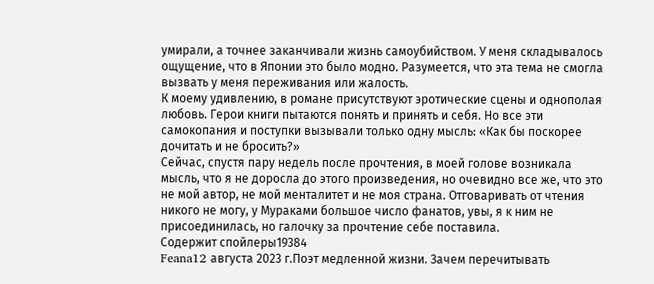умирали, а точнее заканчивали жизнь самоубийством. У меня складывалось ощущение, что в Японии это было модно. Разумеется, что эта тема не смогла вызвать у меня переживания или жалость.
К моему удивлению, в романе присутствуют эротические сцены и однополая любовь. Герои книги пытаются понять и принять и себя. Но все эти самокопания и поступки вызывали только одну мысль: «Как бы поскорее дочитать и не бросить?»
Сейчас, спустя пару недель после прочтения, в моей голове возникала мысль, что я не доросла до этого произведения, но очевидно все же, что это не мой автор, не мой менталитет и не моя страна. Отговаривать от чтения никого не могу, у Мураками большое число фанатов, увы, я к ним не присоединилась, но галочку за прочтение себе поставила.
Содержит спойлеры19384
Feana12 августа 2023 г.Поэт медленной жизни. Зачем перечитывать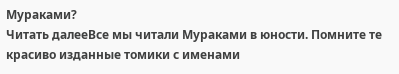Мураками?
Читать далееВсе мы читали Мураками в юности. Помните те красиво изданные томики с именами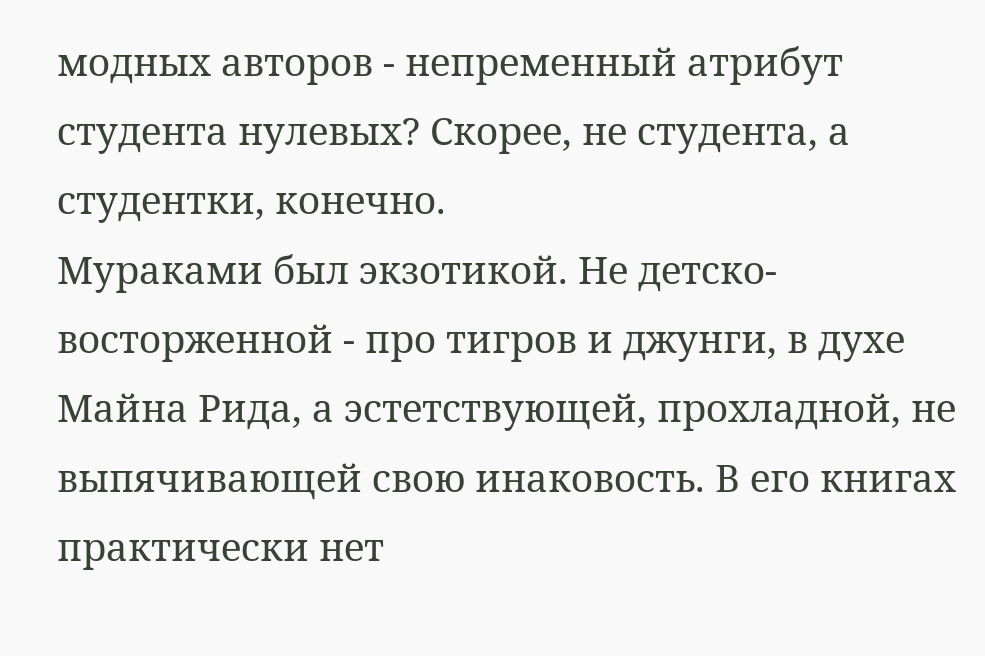модных авторов - непременный атрибут студента нулевых? Скорее, не студента, а студентки, конечно.
Мураками был экзотикой. Не детско-восторженной - про тигров и джунги, в духе Майна Рида, а эстетствующей, прохладной, не выпячивающей свою инаковость. В его книгах практически нет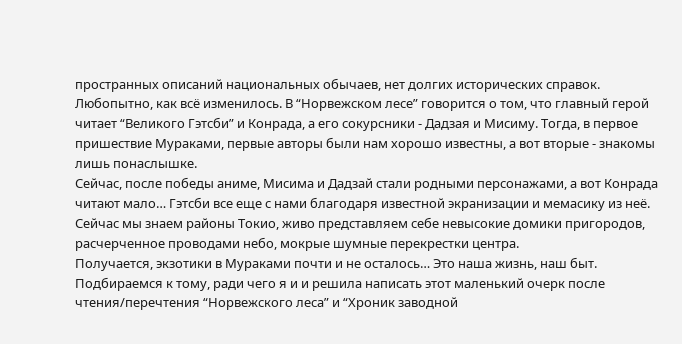пространных описаний национальных обычаев, нет долгих исторических справок.
Любопытно, как всё изменилось. В “Норвежском лесе” говорится о том, что главный герой читает “Великого Гэтсби” и Конрада, а его сокурсники - Дадзая и Мисиму. Тогда, в первое пришествие Мураками, первые авторы были нам хорошо известны, а вот вторые - знакомы лишь понаслышке.
Сейчас, после победы аниме, Мисима и Дадзай стали родными персонажами, а вот Конрада читают мало… Гэтсби все еще с нами благодаря известной экранизации и мемасику из неё.
Сейчас мы знаем районы Токио, живо представляем себе невысокие домики пригородов, расчерченное проводами небо, мокрые шумные перекрестки центра.
Получается, экзотики в Мураками почти и не осталось… Это наша жизнь, наш быт. Подбираемся к тому, ради чего я и и решила написать этот маленький очерк после чтения/перечтения “Норвежского леса” и “Хроник заводной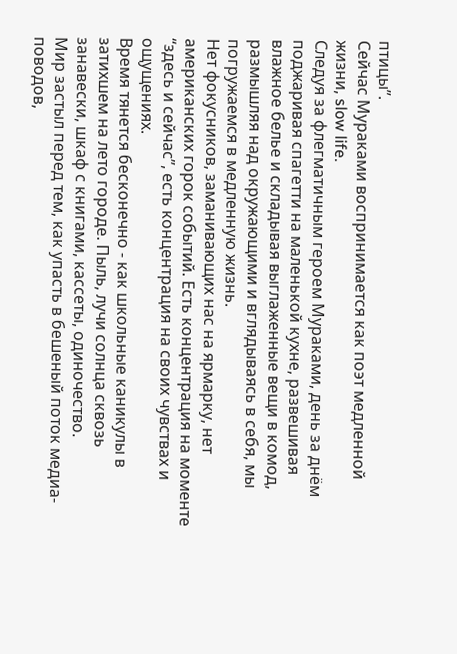птицы”.
Сейчас Мураками воспринимается как поэт медленной жизни, slow life.
Следуя за флегматичным героем Мураками, день за днём поджаривая спагетти на маленькой кухне, развешивая влажное белье и складывая выглаженные вещи в комод, размышляя над окружающими и вглядываясь в себя, мы погружаемся в медленную жизнь.
Нет фокусников, заманивающих нас на ярмарку, нет американских горок событий. Есть концентрация на моменте “здесь и сейчас”, есть концентрация на своих чувствах и ощущениях.
Время тянется бесконечно - как школьные каникулы в затихшем на лето городе. Пыль, лучи солнца сквозь занавески, шкаф с книгами, кассеты, одиночество.
Мир застыл перед тем, как упасть в бешеный поток медиа-поводов,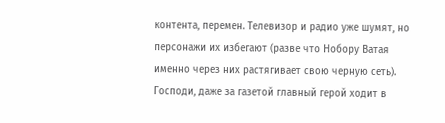контента, перемен. Телевизор и радио уже шумят, но персонажи их избегают (разве что Нобору Ватая именно через них растягивает свою черную сеть). Господи, даже за газетой главный герой ходит в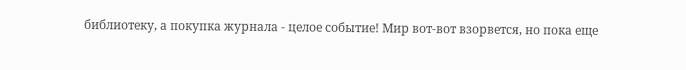библиотеку, а покупка журнала - целое событие! Мир вот-вот взорвется, но пока еще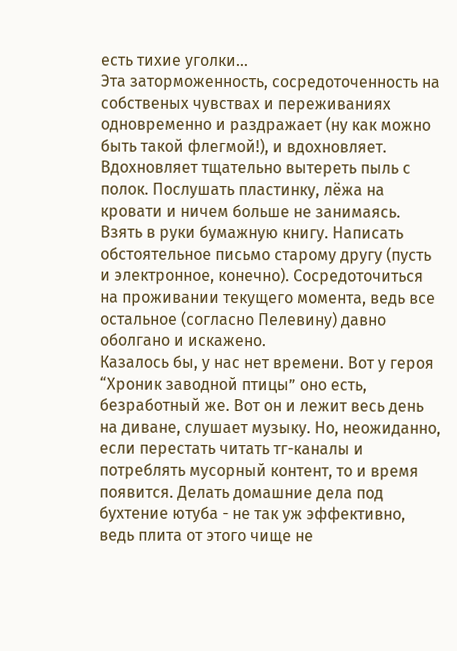есть тихие уголки…
Эта заторможенность, сосредоточенность на собственых чувствах и переживаниях одновременно и раздражает (ну как можно быть такой флегмой!), и вдохновляет.
Вдохновляет тщательно вытереть пыль с полок. Послушать пластинку, лёжа на кровати и ничем больше не занимаясь. Взять в руки бумажную книгу. Написать обстоятельное письмо старому другу (пусть и электронное, конечно). Сосредоточиться на проживании текущего момента, ведь все остальное (согласно Пелевину) давно оболгано и искажено.
Казалось бы, у нас нет времени. Вот у героя “Хроник заводной птицы” оно есть, безработный же. Вот он и лежит весь день на диване, слушает музыку. Но, неожиданно, если перестать читать тг-каналы и потреблять мусорный контент, то и время появится. Делать домашние дела под бухтение ютуба - не так уж эффективно, ведь плита от этого чище не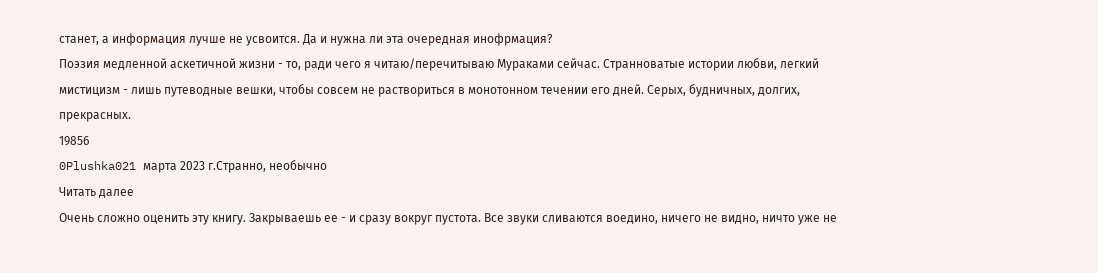станет, а информация лучше не усвоится. Да и нужна ли эта очередная инофрмация?
Поэзия медленной аскетичной жизни - то, ради чего я читаю/перечитываю Мураками сейчас. Странноватые истории любви, легкий мистицизм - лишь путеводные вешки, чтобы совсем не раствориться в монотонном течении его дней. Серых, будничных, долгих, прекрасных.
19856
0Plushka021 марта 2023 г.Странно, необычно
Читать далее
Очень сложно оценить эту книгу. Закрываешь ее - и сразу вокруг пустота. Все звуки сливаются воедино, ничего не видно, ничто уже не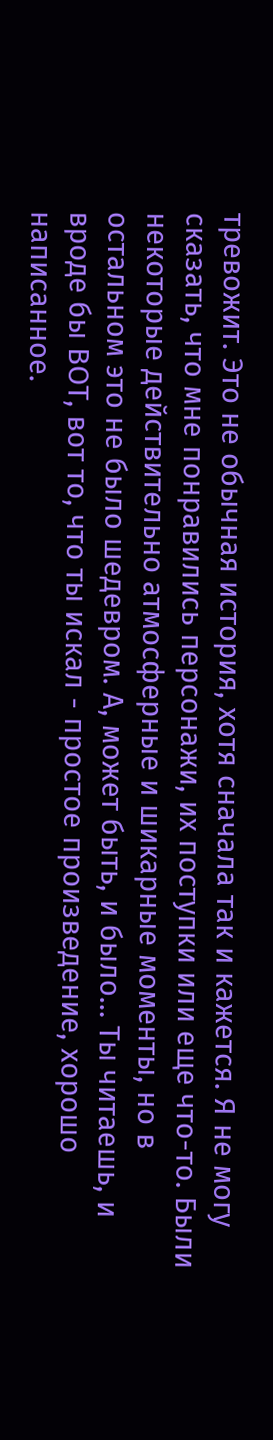тревожит. Это не обычная история, хотя сначала так и кажется. Я не могу сказать, что мне понравились персонажи, их поступки или еще что-то. Были некоторые действительно атмосферные и шикарные моменты, но в остальном это не было шедевром. А, может быть, и было… Ты читаешь, и вроде бы ВОТ, вот то, что ты искал - простое произведение, хорошо написанное.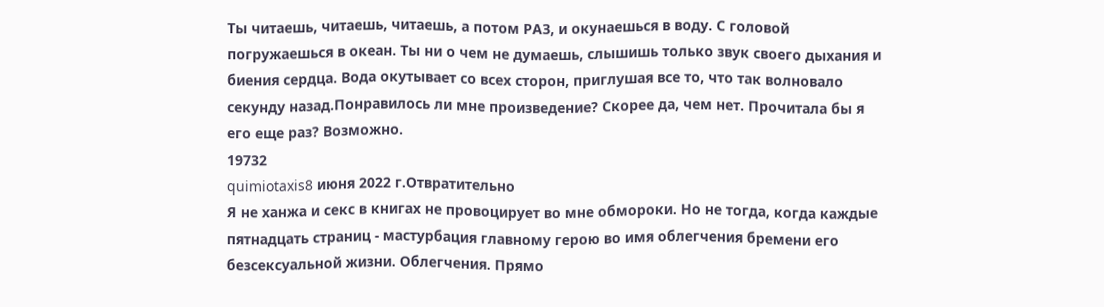Ты читаешь, читаешь, читаешь, а потом РАЗ, и окунаешься в воду. С головой погружаешься в океан. Ты ни о чем не думаешь, слышишь только звук своего дыхания и биения сердца. Вода окутывает со всех сторон, приглушая все то, что так волновало секунду назад.Понравилось ли мне произведение? Скорее да, чем нет. Прочитала бы я его еще раз? Возможно.
19732
quimiotaxis8 июня 2022 г.Отвратительно
Я не ханжа и секс в книгах не провоцирует во мне обмороки. Но не тогда, когда каждые пятнадцать страниц - мастурбация главному герою во имя облегчения бремени его безсексуальной жизни. Облегчения. Прямо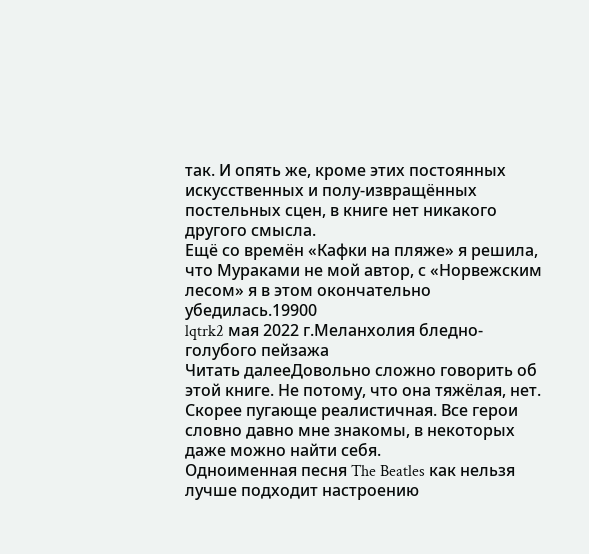так. И опять же, кроме этих постоянных искусственных и полу-извращённых постельных сцен, в книге нет никакого другого смысла.
Ещё со времён «Кафки на пляже» я решила, что Мураками не мой автор, с «Норвежским лесом» я в этом окончательно убедилась.19900
lqtrk2 мая 2022 г.Меланхолия бледно-голубого пейзажа
Читать далееДовольно сложно говорить об этой книге. Не потому, что она тяжёлая, нет. Скорее пугающе реалистичная. Все герои словно давно мне знакомы, в некоторых даже можно найти себя.
Одноименная песня The Beatles как нельзя лучше подходит настроению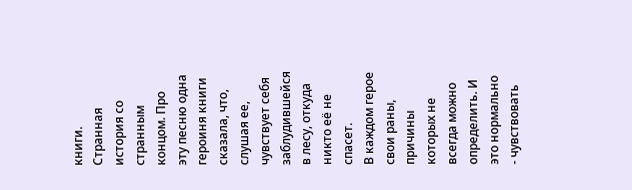книги. Странная история со странным концом. Про эту песню одна героиня книги сказала, что, слушая ее, чувствует себя заблудившейся в лесу, откуда никто её не спасет.
В каждом герое свои раны, причины которых не всегда можно определить. И это нормально - чувствовать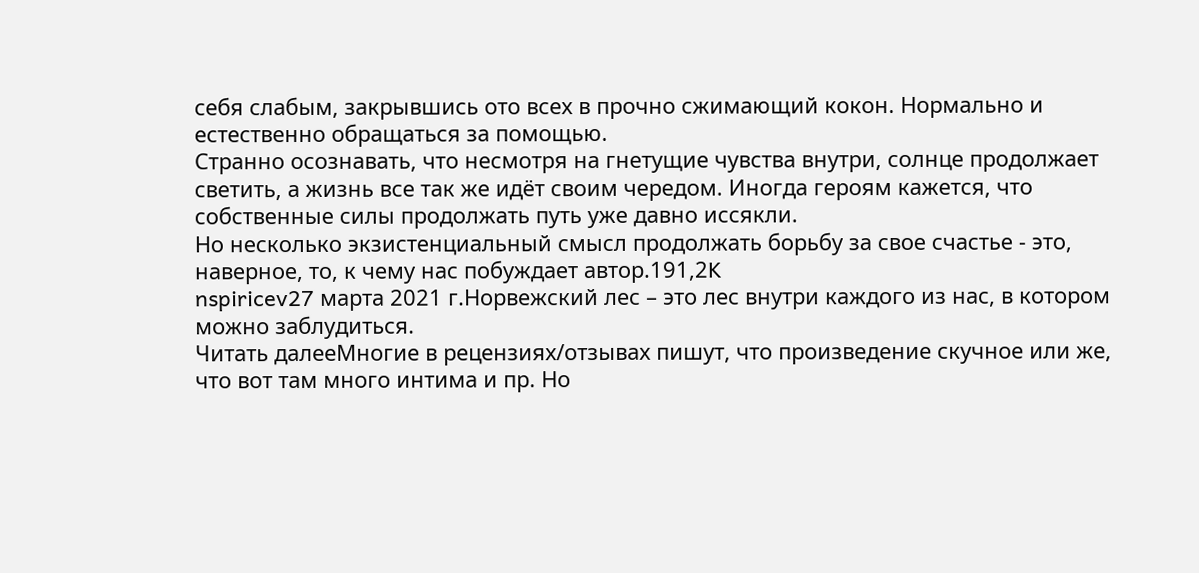себя слабым, закрывшись ото всех в прочно сжимающий кокон. Нормально и естественно обращаться за помощью.
Странно осознавать, что несмотря на гнетущие чувства внутри, солнце продолжает светить, а жизнь все так же идёт своим чередом. Иногда героям кажется, что собственные силы продолжать путь уже давно иссякли.
Но несколько экзистенциальный смысл продолжать борьбу за свое счастье - это, наверное, то, к чему нас побуждает автор.191,2K
nspiricev27 марта 2021 г.Норвежский лес – это лес внутри каждого из нас, в котором можно заблудиться.
Читать далееМногие в рецензиях/отзывах пишут, что произведение скучное или же, что вот там много интима и пр. Но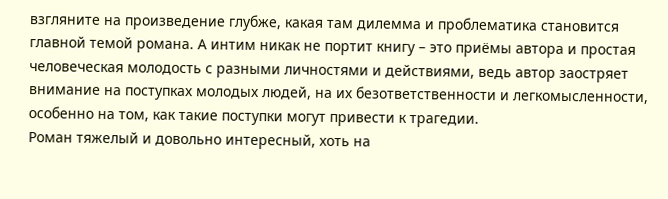взгляните на произведение глубже, какая там дилемма и проблематика становится главной темой романа. А интим никак не портит книгу – это приёмы автора и простая человеческая молодость с разными личностями и действиями, ведь автор заостряет внимание на поступках молодых людей, на их безответственности и легкомысленности, особенно на том, как такие поступки могут привести к трагедии.
Роман тяжелый и довольно интересный, хоть на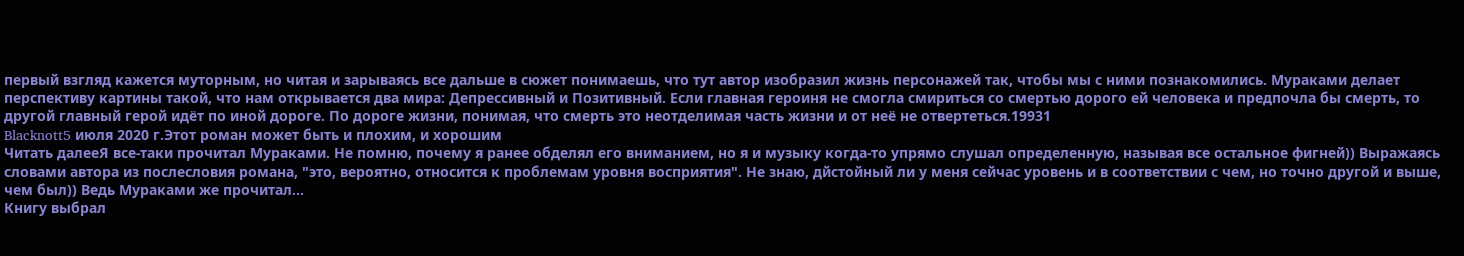первый взгляд кажется муторным, но читая и зарываясь все дальше в сюжет понимаешь, что тут автор изобразил жизнь персонажей так, чтобы мы с ними познакомились. Мураками делает перспективу картины такой, что нам открывается два мира: Депрессивный и Позитивный. Если главная героиня не смогла смириться со смертью дорого ей человека и предпочла бы смерть, то другой главный герой идёт по иной дороге. По дороге жизни, понимая, что смерть это неотделимая часть жизни и от неё не отвертеться.19931
Blacknott5 июля 2020 г.Этот роман может быть и плохим, и хорошим
Читать далееЯ все-таки прочитал Мураками. Не помню, почему я ранее обделял его вниманием, но я и музыку когда-то упрямо слушал определенную, называя все остальное фигней)) Выражаясь словами автора из послесловия романа, "это, вероятно, относится к проблемам уровня восприятия". Не знаю, дйстойный ли у меня сейчас уровень и в соответствии с чем, но точно другой и выше, чем был)) Ведь Мураками же прочитал...
Книгу выбрал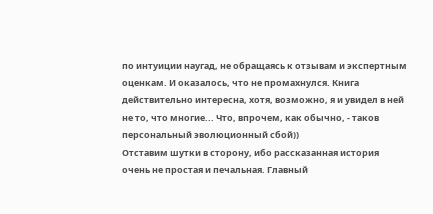по интуиции наугад, не обращаясь к отзывам и экспертным оценкам. И оказалось, что не промахнулся. Книга действительно интересна, хотя, возможно, я и увидел в ней не то, что многие... Что, впрочем, как обычно, - таков персональный эволюционный сбой))
Отставим шутки в сторону, ибо рассказанная история очень не простая и печальная. Главный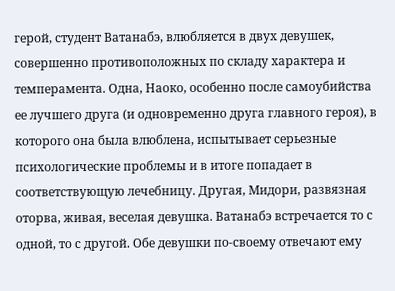герой, студент Ватанабэ, влюбляется в двух девушек, совершенно противоположных по складу характера и темперамента. Одна, Наоко, особенно после самоубийства ее лучшего друга (и одновременно друга главного героя), в которого она была влюблена, испытывает серьезные психологические проблемы и в итоге попадает в соответствующую лечебницу. Другая, Мидори, развязная оторва, живая, веселая девушка. Ватанабэ встречается то с одной, то с другой. Обе девушки по-своему отвечают ему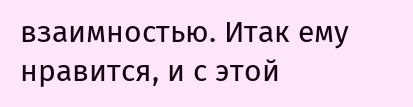взаимностью. Итак ему нравится, и с этой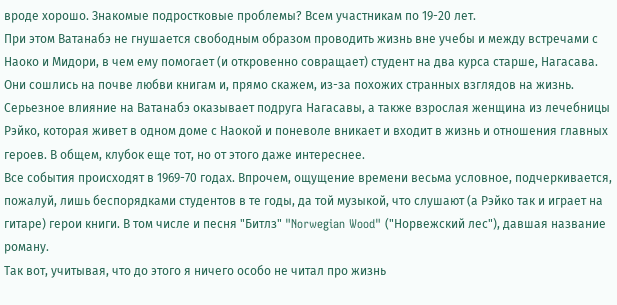вроде хорошо. Знакомые подростковые проблемы? Всем участникам по 19-20 лет.
При этом Ватанабэ не гнушается свободным образом проводить жизнь вне учебы и между встречами с Наоко и Мидори, в чем ему помогает (и откровенно совращает) студент на два курса старше, Нагасава. Они сошлись на почве любви книгам и, прямо скажем, из-за похожих странных взглядов на жизнь. Серьезное влияние на Ватанабэ оказывает подруга Нагасавы, а также взрослая женщина из лечебницы Рэйко, которая живет в одном доме с Наокой и поневоле вникает и входит в жизнь и отношения главных героев. В общем, клубок еще тот, но от этого даже интереснее.
Все события происходят в 1969-70 годах. Впрочем, ощущение времени весьма условное, подчеркивается, пожалуй, лишь беспорядками студентов в те годы, да той музыкой, что слушают (а Рэйко так и играет на гитаре) герои книги. В том числе и песня "Битлз" "Norwegian Wood" ("Норвежский лес"), давшая название роману.
Так вот, учитывая, что до этого я ничего особо не читал про жизнь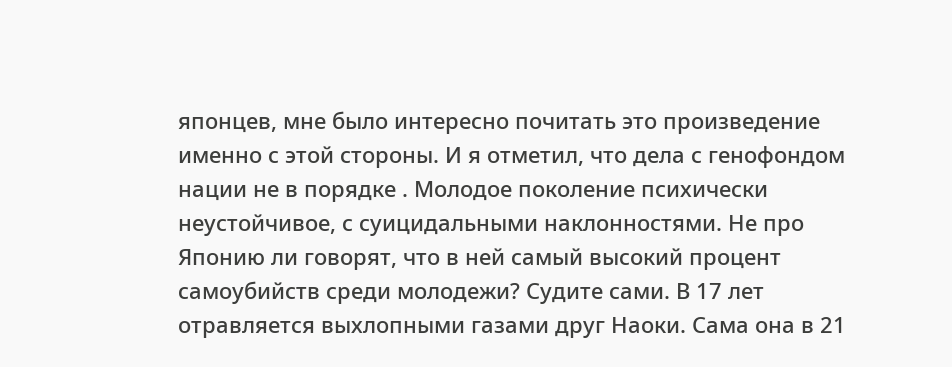японцев, мне было интересно почитать это произведение именно с этой стороны. И я отметил, что дела с генофондом нации не в порядке . Молодое поколение психически неустойчивое, с суицидальными наклонностями. Не про Японию ли говорят, что в ней самый высокий процент самоубийств среди молодежи? Судите сами. В 17 лет отравляется выхлопными газами друг Наоки. Сама она в 21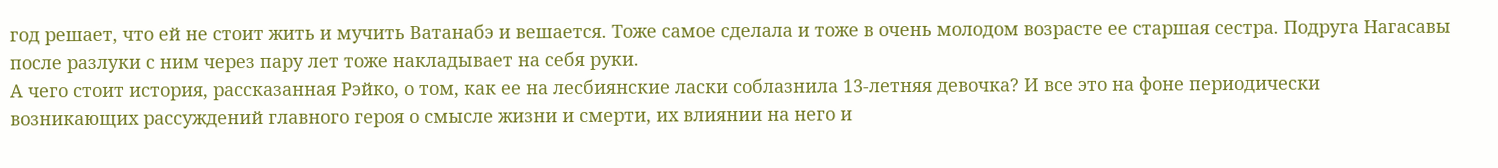год решает, что ей не стоит жить и мучить Ватанабэ и вешается. Тоже самое сделала и тоже в очень молодом возрасте ее старшая сестра. Подруга Нагасавы после разлуки с ним через пару лет тоже накладывает на себя руки.
А чего стоит история, рассказанная Рэйко, о том, как ее на лесбиянские ласки соблазнила 13-летняя девочка? И все это на фоне периодически возникающих рассуждений главного героя о смысле жизни и смерти, их влиянии на него и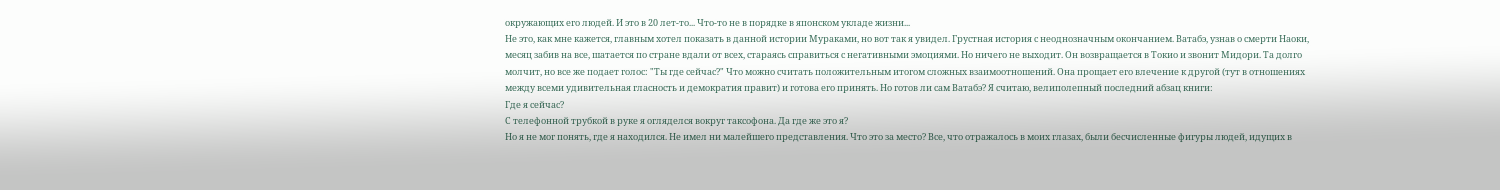окружающих его людей. И это в 20 лет-то... Что-то не в порядке в японском укладе жизни...
Не это, как мне кажется, главным хотел показать в данной истории Мураками, но вот так я увидел. Грустная история с неоднозначным окончанием. Ватабэ, узнав о смерти Наоки, месяц забив на все, шатается по стране вдали от всех, стараясь справиться с негативными эмоциями. Но ничего не выходит. Он возвращается в Токио и звонит Мидори. Та долго молчит, но все же подает голос: "Ты где сейчас?" Что можно считать положительным итогом сложных взаимоотношений. Она прощает его влечение к другой (тут в отношениях между всеми удивительная гласность и демократия правит) и готова его принять. Но готов ли сам Ватабэ? Я считаю, велиполепный последний абзац книги:
Где я сейчас?
С телефонной трубкой в руке я огляделся вокруг таксофона. Да где же это я?
Но я не мог понять, где я находился. Не имел ни малейшего представления. Что это за место? Все, что отражалось в моих глазах, были бесчисленные фигуры людей, идущих в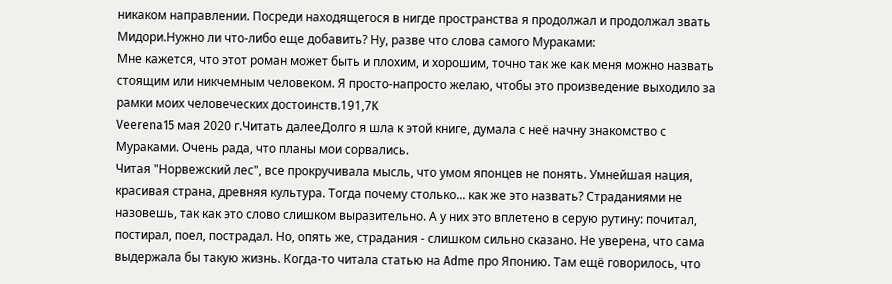никаком направлении. Посреди находящегося в нигде пространства я продолжал и продолжал звать Мидори.Нужно ли что-либо еще добавить? Ну, разве что слова самого Мураками:
Мне кажется, что этот роман может быть и плохим, и хорошим, точно так же как меня можно назвать стоящим или никчемным человеком. Я просто-напросто желаю, чтобы это произведение выходило за рамки моих человеческих достоинств.191,7K
Veerena15 мая 2020 г.Читать далееДолго я шла к этой книге, думала с неё начну знакомство с Мураками. Очень рада, что планы мои сорвались.
Читая "Норвежский лес", все прокручивала мысль, что умом японцев не понять. Умнейшая нация, красивая страна, древняя культура. Тогда почему столько... как же это назвать? Страданиями не назовешь, так как это слово слишком выразительно. А у них это вплетено в серую рутину: почитал, постирал, поел, пострадал. Но, опять же, страдания - слишком сильно сказано. Не уверена, что сама выдержала бы такую жизнь. Когда-то читала статью на Adme про Японию. Там ещё говорилось, что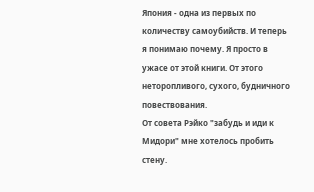Япония - одна из первых по количеству самоубийств. И теперь я понимаю почему. Я просто в ужасе от этой книги. От этого неторопливого, сухого, будничного повествования.
От совета Рэйко "забудь и иди к Мидори" мне хотелось пробить стену.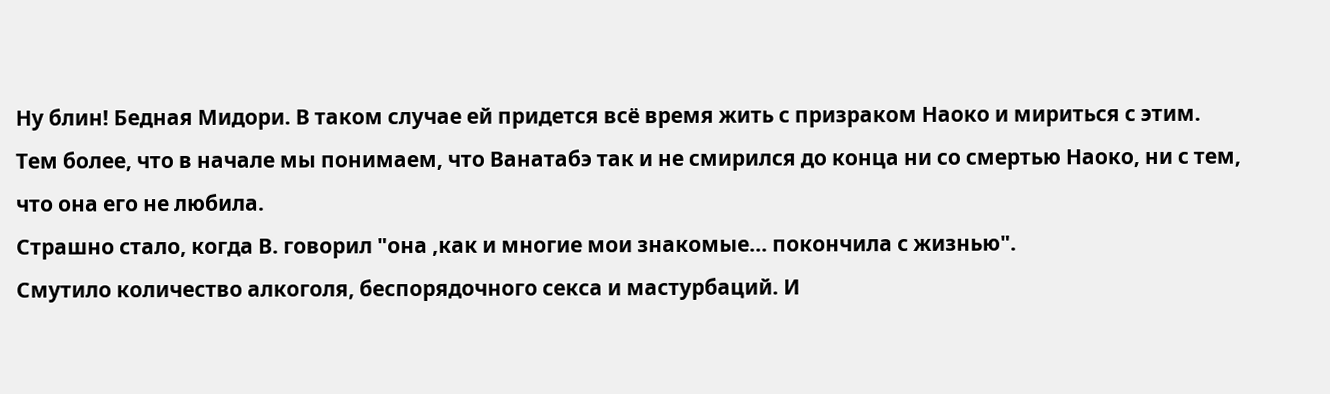Ну блин! Бедная Мидори. В таком случае ей придется всё время жить с призраком Наоко и мириться с этим. Тем более, что в начале мы понимаем, что Ванатабэ так и не смирился до конца ни со смертью Наоко, ни с тем, что она его не любила.
Страшно стало, когда В. говорил "она ,как и многие мои знакомые... покончила с жизнью".
Смутило количество алкоголя, беспорядочного секса и мастурбаций. И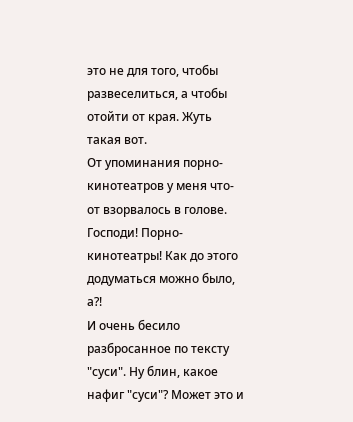это не для того, чтобы развеселиться, а чтобы отойти от края. Жуть такая вот.
От упоминания порно-кинотеатров у меня что-от взорвалось в голове. Господи! Порно-кинотеатры! Как до этого додуматься можно было, а?!
И очень бесило разбросанное по тексту "суси". Ну блин, какое нафиг "суси"? Может это и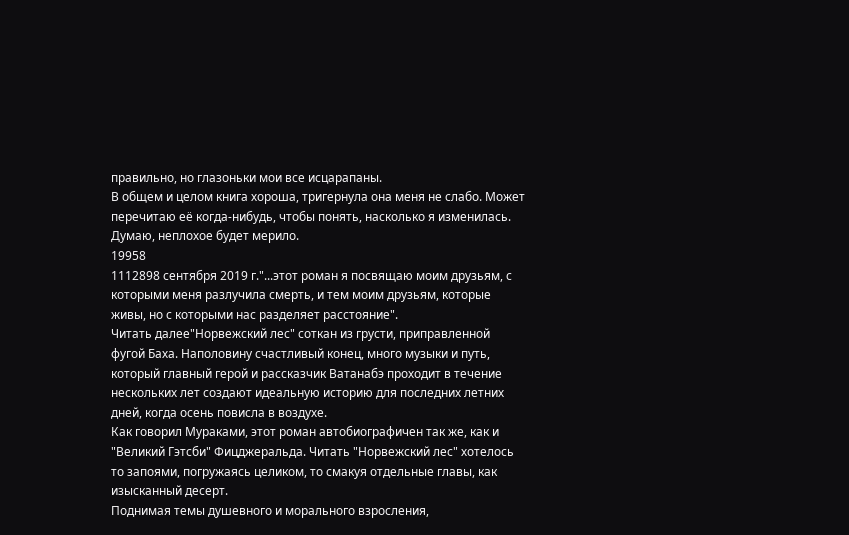правильно, но глазоньки мои все исцарапаны.
В общем и целом книга хороша, тригернула она меня не слабо. Может перечитаю её когда-нибудь, чтобы понять, насколько я изменилась. Думаю, неплохое будет мерило.
19958
1112898 сентября 2019 г."...этот роман я посвящаю моим друзьям, с которыми меня разлучила смерть, и тем моим друзьям, которые живы, но с которыми нас разделяет расстояние".
Читать далее"Норвежский лес" соткан из грусти, приправленной фугой Баха. Наполовину счастливый конец, много музыки и путь, который главный герой и рассказчик Ватанабэ проходит в течение нескольких лет создают идеальную историю для последних летних дней, когда осень повисла в воздухе.
Как говорил Мураками, этот роман автобиографичен так же, как и "Великий Гэтсби" Фицджеральда. Читать "Норвежский лес" хотелось то запоями, погружаясь целиком, то смакуя отдельные главы, как изысканный десерт.
Поднимая темы душевного и морального взросления,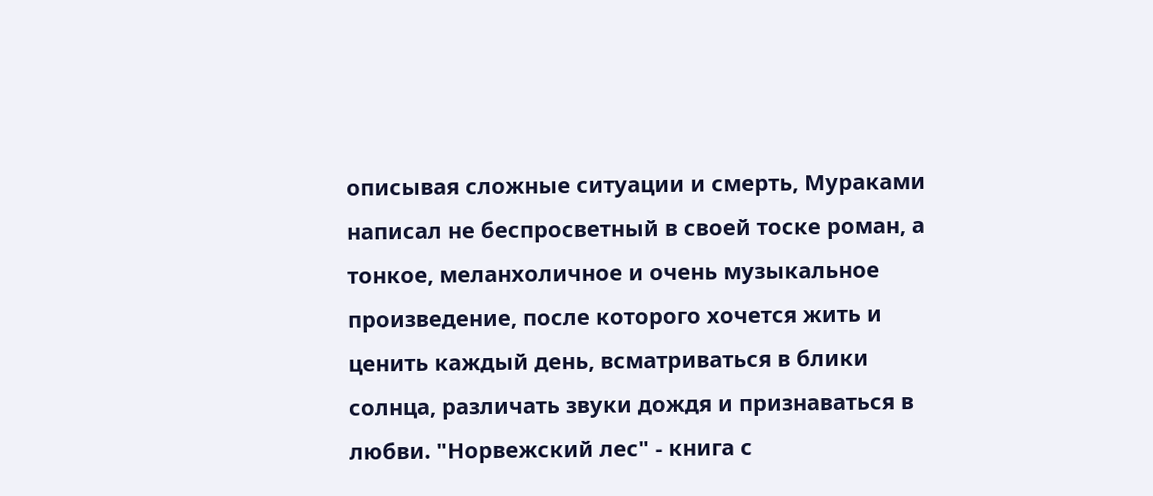описывая сложные ситуации и смерть, Мураками написал не беспросветный в своей тоске роман, а тонкое, меланхоличное и очень музыкальное произведение, после которого хочется жить и ценить каждый день, всматриваться в блики солнца, различать звуки дождя и признаваться в любви. "Норвежский лес" - книга с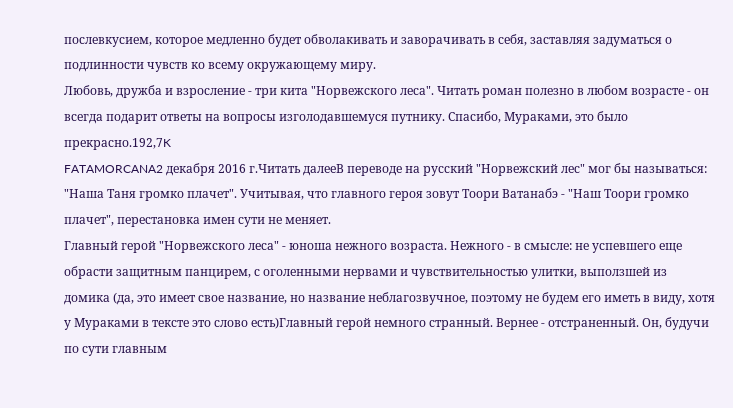послевкусием, которое медленно будет обволакивать и заворачивать в себя, заставляя задуматься о подлинности чувств ко всему окружающему миру.
Любовь, дружба и взросление - три кита "Норвежского леса". Читать роман полезно в любом возрасте - он всегда подарит ответы на вопросы изголодавшемуся путнику. Спасибо, Мураками, это было прекрасно.192,7K
FATAMORCANA2 декабря 2016 г.Читать далееВ переводе на русский "Норвежский лес" мог бы называться:
"Наша Таня громко плачет". Учитывая, что главного героя зовут Тоори Ватанабэ - "Наш Тоори громко плачет", перестановка имен сути не меняет.
Главный герой "Норвежского леса" - юноша нежного возраста. Нежного - в смысле: не успевшего еще обрасти защитным панцирем, с оголенными нервами и чувствительностью улитки, выползшей из домика (да, это имеет свое название, но название неблагозвучное, поэтому не будем его иметь в виду, хотя у Мураками в тексте это слово есть)Главный герой немного странный. Вернее - отстраненный. Он, будучи по сути главным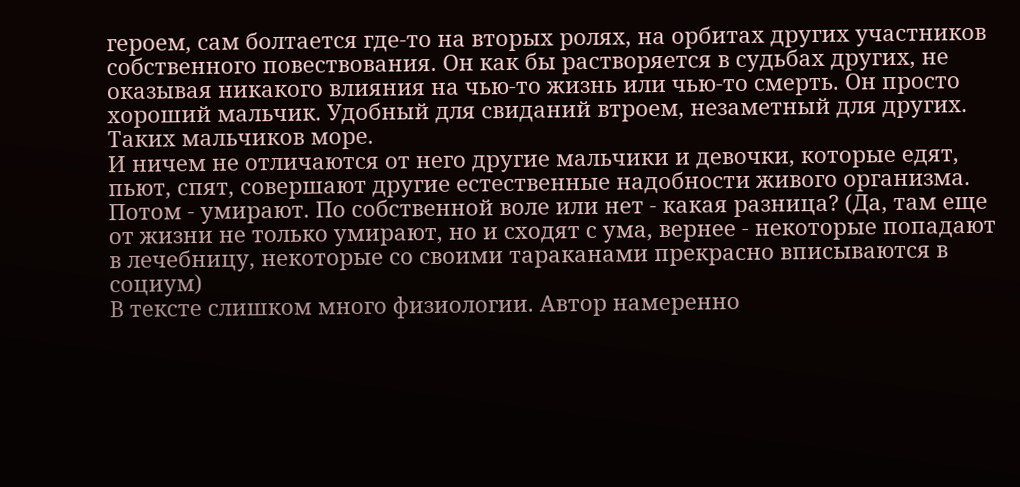героем, сам болтается где-то на вторых ролях, на орбитах других участников собственного повествования. Он как бы растворяется в судьбах других, не оказывая никакого влияния на чью-то жизнь или чью-то смерть. Он просто хороший мальчик. Удобный для свиданий втроем, незаметный для других. Таких мальчиков море.
И ничем не отличаются от него другие мальчики и девочки, которые едят, пьют, спят, совершают другие естественные надобности живого организма. Потом - умирают. По собственной воле или нет - какая разница? (Да, там еще от жизни не только умирают, но и сходят с ума, вернее - некоторые попадают в лечебницу, некоторые со своими тараканами прекрасно вписываются в социум)
В тексте слишком много физиологии. Автор намеренно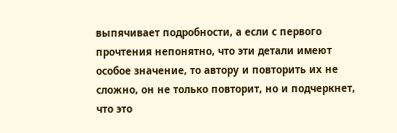выпячивает подробности, а если с первого прочтения непонятно, что эти детали имеют особое значение, то автору и повторить их не сложно, он не только повторит, но и подчеркнет, что это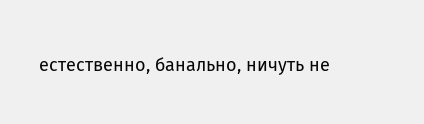естественно, банально, ничуть не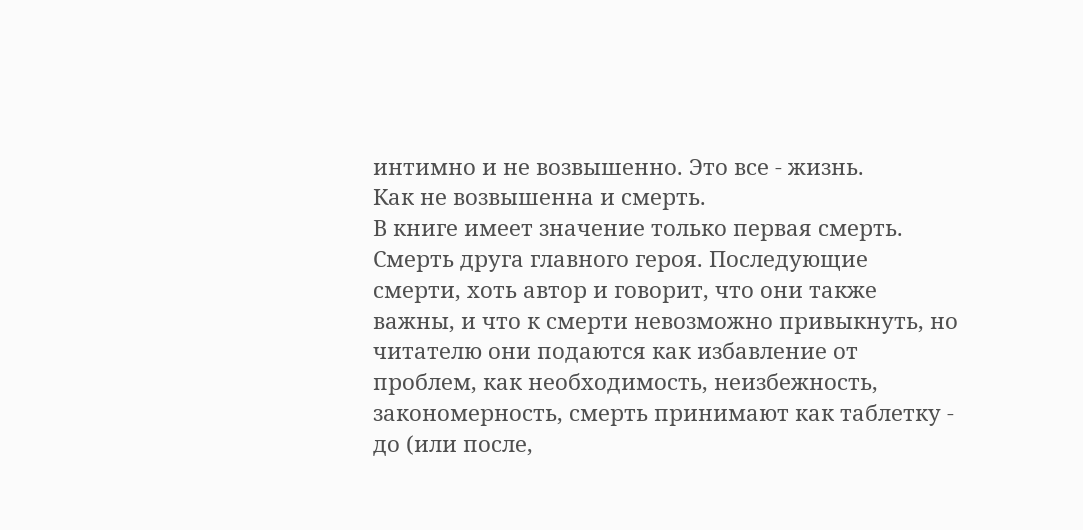интимно и не возвышенно. Это все - жизнь.
Как не возвышенна и смерть.
В книге имеет значение только первая смерть. Смерть друга главного героя. Последующие смерти, хоть автор и говорит, что они также важны, и что к смерти невозможно привыкнуть, но читателю они подаются как избавление от проблем, как необходимость, неизбежность, закономерность, смерть принимают как таблетку - до (или после,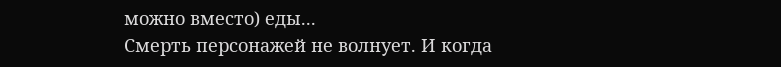можно вместо) еды...
Смерть персонажей не волнует. И когда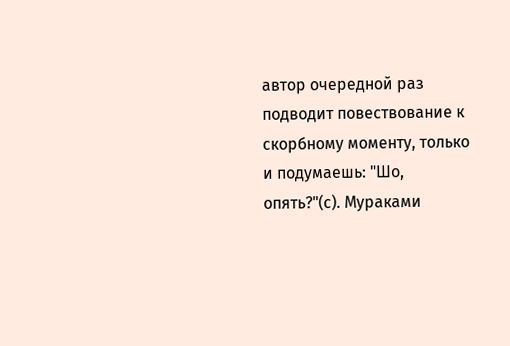автор очередной раз подводит повествование к скорбному моменту, только и подумаешь: "Шо, опять?"(с). Мураками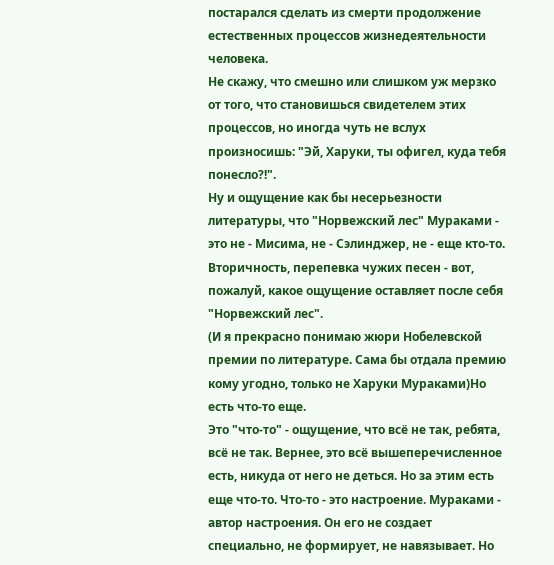постарался сделать из смерти продолжение естественных процессов жизнедеятельности человека.
Не скажу, что смешно или слишком уж мерзко от того, что становишься свидетелем этих процессов, но иногда чуть не вслух произносишь: "Эй, Харуки, ты офигел, куда тебя понесло?!".
Ну и ощущение как бы несерьезности литературы, что "Норвежский лес" Мураками - это не - Мисима, не - Сэлинджер, не - еще кто-то. Вторичность, перепевка чужих песен - вот, пожалуй, какое ощущение оставляет после себя "Норвежский лес".
(И я прекрасно понимаю жюри Нобелевской премии по литературе. Сама бы отдала премию кому угодно, только не Харуки Мураками)Но есть что-то еще.
Это "что-то" - ощущение, что всё не так, ребята, всё не так. Вернее, это всё вышеперечисленное есть, никуда от него не деться. Но за этим есть еще что-то. Что-то - это настроение. Мураками - автор настроения. Он его не создает специально, не формирует, не навязывает. Но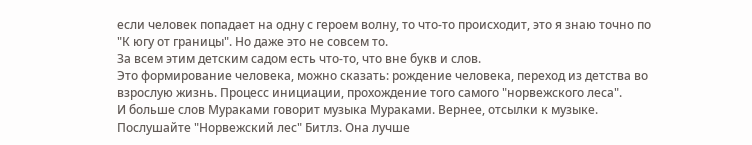если человек попадает на одну с героем волну, то что-то происходит, это я знаю точно по "К югу от границы". Но даже это не совсем то.
За всем этим детским садом есть что-то, что вне букв и слов.
Это формирование человека, можно сказать: рождение человека, переход из детства во взрослую жизнь. Процесс инициации, прохождение того самого "норвежского леса".
И больше слов Мураками говорит музыка Мураками. Вернее, отсылки к музыке. Послушайте "Норвежский лес" Битлз. Она лучше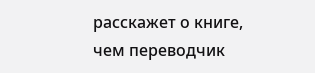расскажет о книге, чем переводчик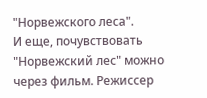"Норвежского леса".
И еще, почувствовать "Норвежский лес" можно через фильм. Режиссер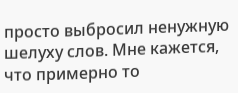просто выбросил ненужную шелуху слов. Мне кажется, что примерно то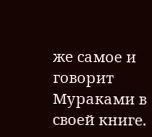же самое и говорит Мураками в своей книге.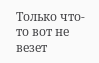Только что-то вот не везет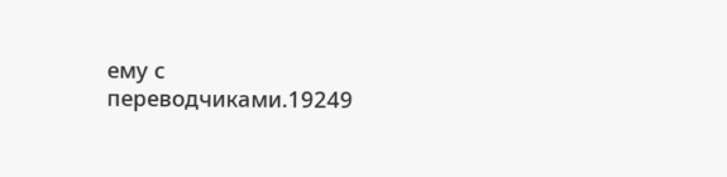ему с переводчиками.19249